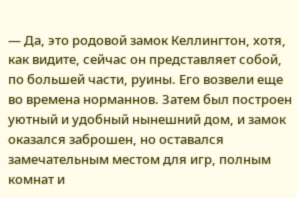— Да, это родовой замок Келлингтон, хотя, как видите, сейчас он представляет собой, по большей части, руины. Его возвели еще во времена норманнов. Затем был построен уютный и удобный нынешний дом, и замок оказался заброшен, но оставался замечательным местом для игр, полным комнат и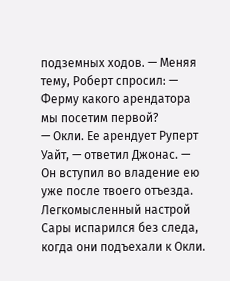подземных ходов. — Меняя тему, Роберт спросил: — Ферму какого арендатора мы посетим первой?
— Окли. Ее арендует Руперт Уайт, — ответил Джонас. — Он вступил во владение ею уже после твоего отъезда.
Легкомысленный настрой Сары испарился без следа, когда они подъехали к Окли.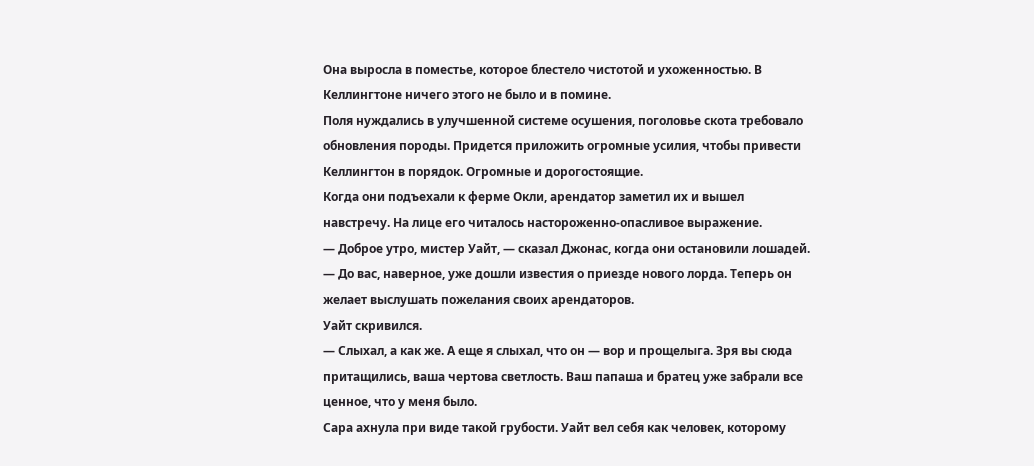Она выросла в поместье, которое блестело чистотой и ухоженностью. В Келлингтоне ничего этого не было и в помине.
Поля нуждались в улучшенной системе осушения, поголовье скота требовало обновления породы. Придется приложить огромные усилия, чтобы привести Келлингтон в порядок. Огромные и дорогостоящие.
Когда они подъехали к ферме Окли, арендатор заметил их и вышел навстречу. На лице его читалось настороженно-опасливое выражение.
— Доброе утро, мистер Уайт, — сказал Джонас, когда они остановили лошадей. — До вас, наверное, уже дошли известия о приезде нового лорда. Теперь он желает выслушать пожелания своих арендаторов.
Уайт скривился.
— Слыхал, а как же. А еще я слыхал, что он — вор и прощелыга. Зря вы сюда притащились, ваша чертова светлость. Ваш папаша и братец уже забрали все ценное, что у меня было.
Сара ахнула при виде такой грубости. Уайт вел себя как человек, которому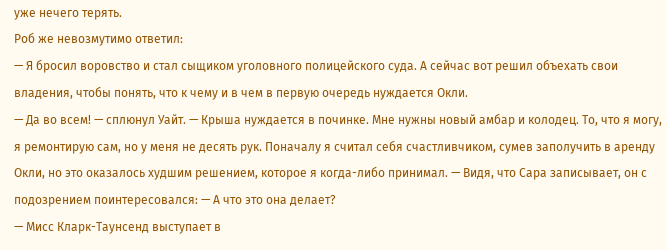уже нечего терять.
Роб же невозмутимо ответил:
— Я бросил воровство и стал сыщиком уголовного полицейского суда. А сейчас вот решил объехать свои владения, чтобы понять, что к чему и в чем в первую очередь нуждается Окли.
— Да во всем! — сплюнул Уайт. — Крыша нуждается в починке. Мне нужны новый амбар и колодец. То, что я могу, я ремонтирую сам, но у меня не десять рук. Поначалу я считал себя счастливчиком, сумев заполучить в аренду Окли, но это оказалось худшим решением, которое я когда-либо принимал. — Видя, что Сара записывает, он с подозрением поинтересовался: — А что это она делает?
— Мисс Кларк-Таунсенд выступает в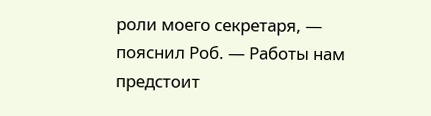роли моего секретаря, — пояснил Роб. — Работы нам предстоит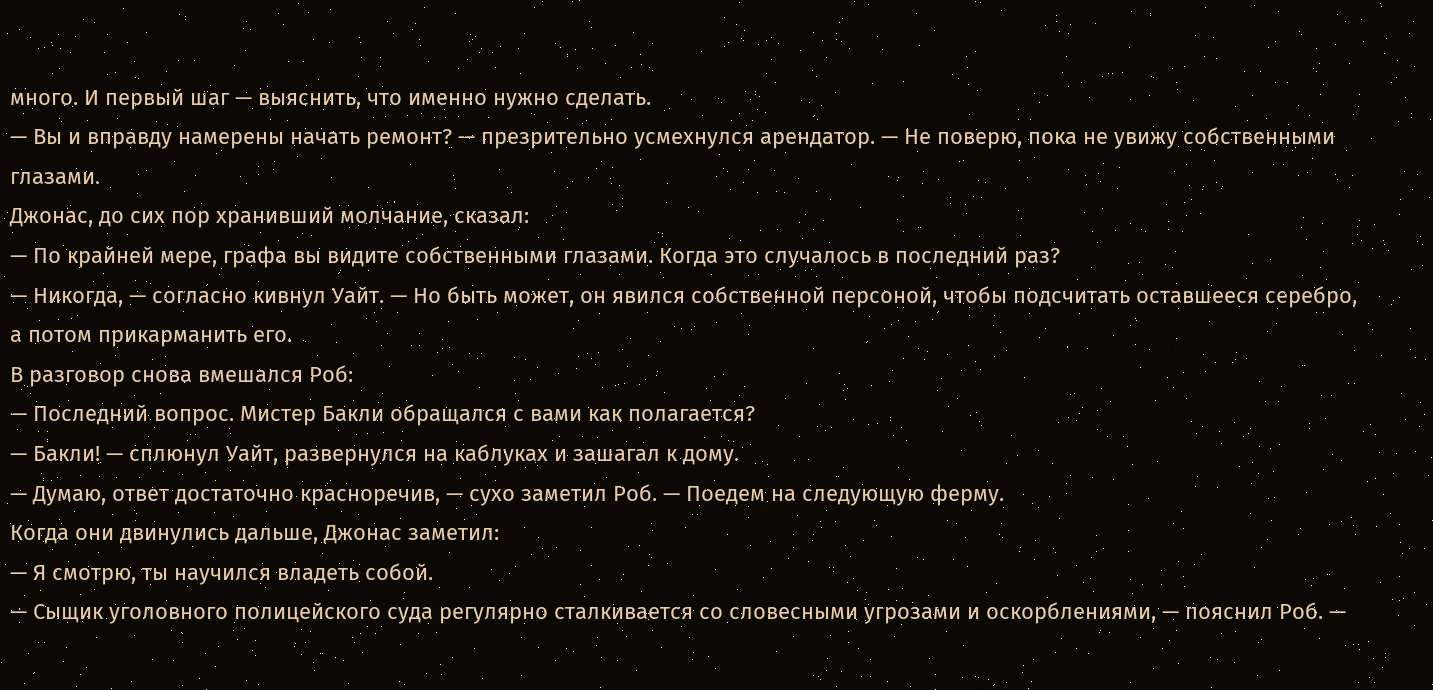много. И первый шаг — выяснить, что именно нужно сделать.
— Вы и вправду намерены начать ремонт? — презрительно усмехнулся арендатор. — Не поверю, пока не увижу собственными глазами.
Джонас, до сих пор хранивший молчание, сказал:
— По крайней мере, графа вы видите собственными глазами. Когда это случалось в последний раз?
— Никогда, — согласно кивнул Уайт. — Но быть может, он явился собственной персоной, чтобы подсчитать оставшееся серебро, а потом прикарманить его.
В разговор снова вмешался Роб:
— Последний вопрос. Мистер Бакли обращался с вами как полагается?
— Бакли! — сплюнул Уайт, развернулся на каблуках и зашагал к дому.
— Думаю, ответ достаточно красноречив, — сухо заметил Роб. — Поедем на следующую ферму.
Когда они двинулись дальше, Джонас заметил:
— Я смотрю, ты научился владеть собой.
— Сыщик уголовного полицейского суда регулярно сталкивается со словесными угрозами и оскорблениями, — пояснил Роб. —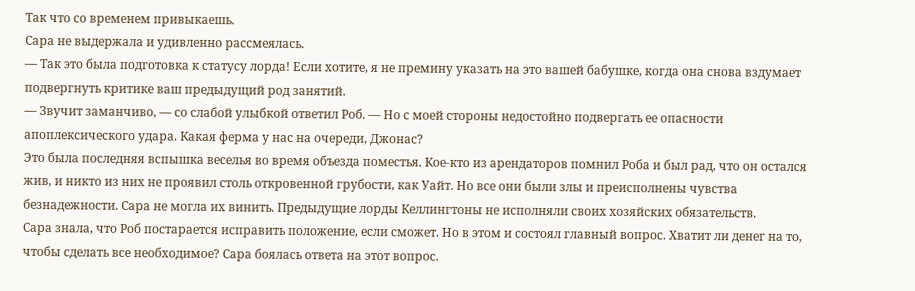Так что со временем привыкаешь.
Сара не выдержала и удивленно рассмеялась.
— Так это была подготовка к статусу лорда! Если хотите, я не премину указать на это вашей бабушке, когда она снова вздумает подвергнуть критике ваш предыдущий род занятий.
— Звучит заманчиво, — со слабой улыбкой ответил Роб. — Но с моей стороны недостойно подвергать ее опасности апоплексического удара. Какая ферма у нас на очереди, Джонас?
Это была последняя вспышка веселья во время объезда поместья. Кое-кто из арендаторов помнил Роба и был рад, что он остался жив, и никто из них не проявил столь откровенной грубости, как Уайт. Но все они были злы и преисполнены чувства безнадежности. Сара не могла их винить. Предыдущие лорды Келлингтоны не исполняли своих хозяйских обязательств.
Сара знала, что Роб постарается исправить положение, если сможет. Но в этом и состоял главный вопрос. Хватит ли денег на то, чтобы сделать все необходимое? Сара боялась ответа на этот вопрос.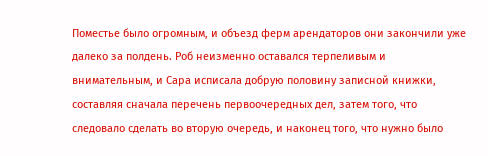Поместье было огромным, и объезд ферм арендаторов они закончили уже далеко за полдень. Роб неизменно оставался терпеливым и внимательным, и Сара исписала добрую половину записной книжки, составляя сначала перечень первоочередных дел, затем того, что следовало сделать во вторую очередь, и наконец того, что нужно было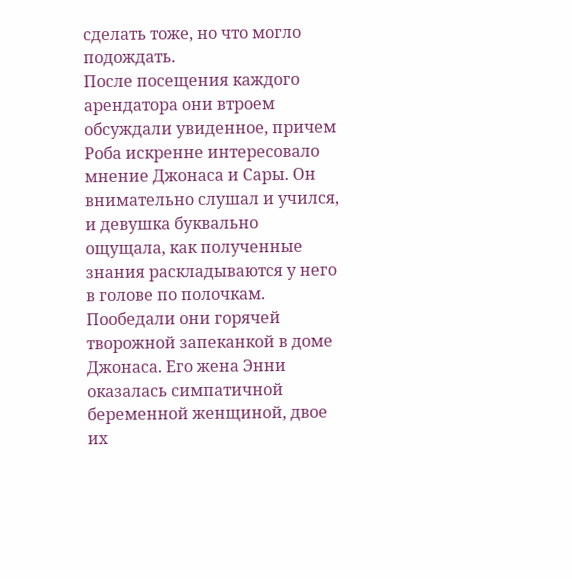сделать тоже, но что могло подождать.
После посещения каждого арендатора они втроем обсуждали увиденное, причем Роба искренне интересовало мнение Джонаса и Сары. Он внимательно слушал и учился, и девушка буквально ощущала, как полученные знания раскладываются у него в голове по полочкам.
Пообедали они горячей творожной запеканкой в доме Джонаса. Его жена Энни оказалась симпатичной беременной женщиной, двое их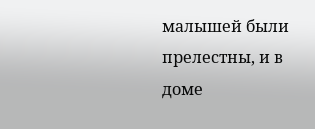малышей были прелестны, и в доме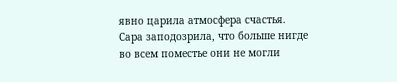явно царила атмосфера счастья. Сара заподозрила, что больше нигде во всем поместье они не могли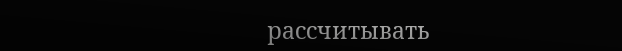рассчитывать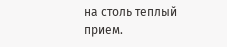на столь теплый прием.